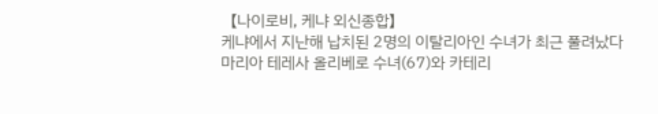【나이로비, 케냐 외신종합】
케냐에서 지난해 납치된 2명의 이탈리아인 수녀가 최근 풀려났다
마리아 테레사 올리베로 수녀(67)와 카테리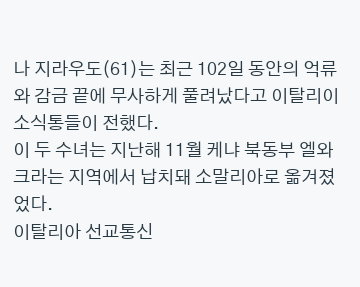나 지라우도(61)는 최근 102일 동안의 억류와 감금 끝에 무사하게 풀려났다고 이탈리이 소식통들이 전했다.
이 두 수녀는 지난해 11월 케냐 북동부 엘와크라는 지역에서 납치돼 소말리아로 옮겨졌었다.
이탈리아 선교통신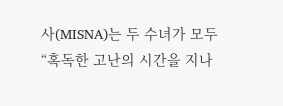사(MISNA)는 두 수녀가 모두 “혹독한 고난의 시간을 지나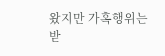왔지만 가혹행위는 받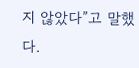지 않았다”고 말했다.